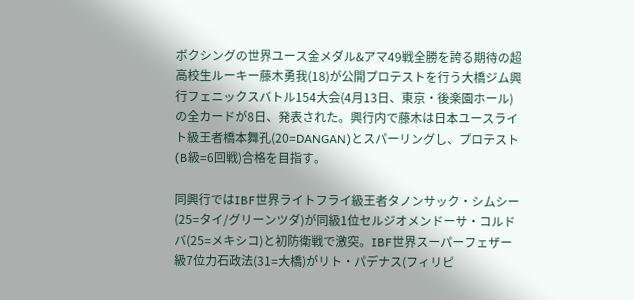ボクシングの世界ユース金メダル&アマ49戦全勝を誇る期待の超高校生ルーキー藤木勇我(18)が公開プロテストを行う大橋ジム興行フェニックスバトル154大会(4月13日、東京・後楽園ホール)の全カードが8日、発表された。興行内で藤木は日本ユースライト級王者橋本舞孔(20=DANGAN)とスパーリングし、プロテスト(B級=6回戦)合格を目指す。

同興行ではIBF世界ライトフライ級王者タノンサック・シムシー(25=タイ/グリーンツダ)が同級1位セルジオメンドーサ・コルドバ(25=メキシコ)と初防衛戦で激突。IBF世界スーパーフェザー級7位力石政法(31=大橋)がリト・パデナス(フィリピ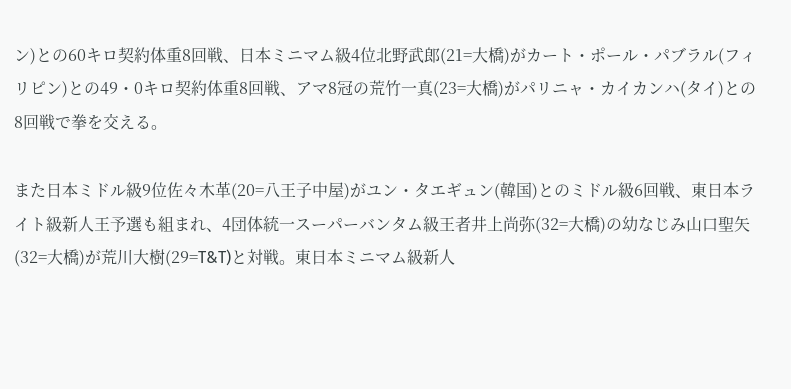ン)との60キロ契約体重8回戦、日本ミニマム級4位北野武郎(21=大橋)がカート・ポール・パブラル(フィリピン)との49・0キロ契約体重8回戦、アマ8冠の荒竹一真(23=大橋)がパリニャ・カイカンハ(タイ)との8回戦で拳を交える。

また日本ミドル級9位佐々木革(20=八王子中屋)がユン・タエギュン(韓国)とのミドル級6回戦、東日本ライト級新人王予選も組まれ、4団体統一スーパーバンタム級王者井上尚弥(32=大橋)の幼なじみ山口聖矢(32=大橋)が荒川大樹(29=T&T)と対戦。東日本ミニマム級新人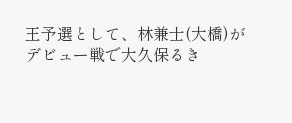王予選として、林兼士(大橋)がデビュー戦で大久保るき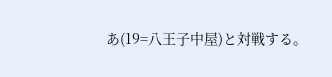あ(19=八王子中屋)と対戦する。